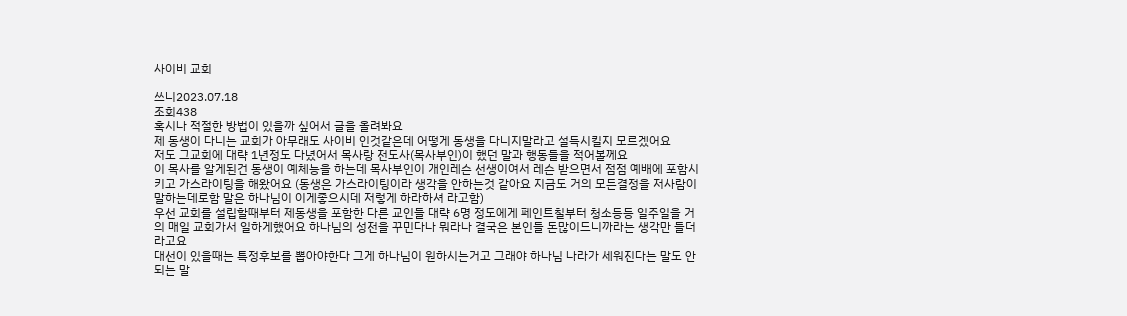사이비 교회

쓰니2023.07.18
조회438
혹시나 적절한 방법이 있을까 싶어서 글을 올려봐요
제 동생이 다니는 교회가 아무래도 사이비 인것같은데 어떻게 동생을 다니지말라고 설득시킬지 모르겠어요
저도 그교회에 대략 1년정도 다녔어서 목사랑 전도사(목사부인)이 했던 말과 행동들을 적어볼께요
이 목사를 알게된건 동생이 예체능을 하는데 목사부인이 개인레슨 선생이여서 레슨 받으면서 점점 예배에 포함시키고 가스라이팅을 해왔어요 (동생은 가스라이팅이라 생각을 안하는것 같아요 지금도 거의 모든결정을 저사람이 말하는데로함 말은 하나님이 이게좋으시데 저렇게 하라하셔 라고함)
우선 교회를 설립할때부터 제동생을 포함한 다른 교인들 대략 6명 정도에게 페인트칠부터 청소등등 일주일을 거의 매일 교회가서 일하게했어요 하나님의 성전을 꾸민다나 뭐라나 결국은 본인들 돈많이드니까라는 생각만 들더라고요
대선이 있을때는 특정후보를 뽑아야한다 그게 하나님이 원하시는거고 그래야 하나님 나라가 세워진다는 말도 안되는 말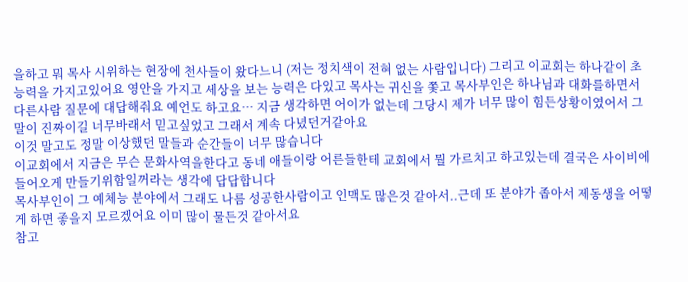을하고 뭐 목사 시위하는 현장에 천사들이 왔다느니 (저는 정치색이 전혀 없는 사람입니다) 그리고 이교회는 하나같이 초능력을 가지고있어요 영안을 가지고 세상을 보는 능력은 다있고 목사는 귀신을 쫓고 목사부인은 하나님과 대화를하면서 다른사람 질문에 대답해줘요 예언도 하고요… 지금 생각하면 어이가 없는데 그당시 제가 너무 많이 힘든상황이였어서 그말이 진짜이길 너무바래서 믿고싶었고 그래서 계속 다녔던거같아요
이것 말고도 정말 이상했던 말들과 순간들이 너무 많습니다
이교회에서 지금은 무슨 문화사역을한다고 동네 애들이랑 어른들한테 교회에서 뭘 가르치고 하고있는데 결국은 사이비에 들어오게 만들기위함일꺼라는 생각에 답답합니다
목사부인이 그 예체능 분야에서 그래도 나름 성공한사람이고 인맥도 많은것 같아서..근데 또 분야가 좁아서 제동생을 어떻게 하면 좋을지 모르겠어요 이미 많이 물든것 같아서요
참고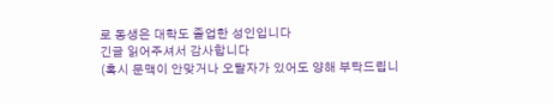로 동생은 대학도 졸업한 성인입니다
긴글 읽어주셔서 감사합니다
(혹시 문맥이 안맞거나 오탈자가 있어도 양해 부탁드립니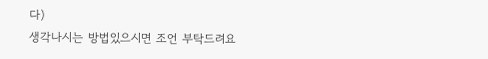다)
생각나시는 방법있으시면 조언 부탁드려요